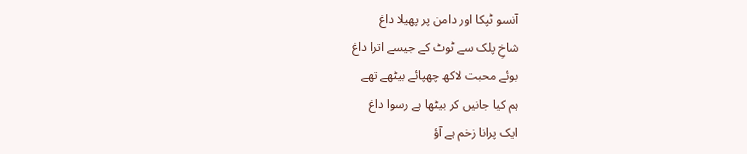آنسو ٹپکا اور دامن پر پھیلا داغ
شاخِ پلک سے ٹوٹ کے جیسے اترا داغ
بوئے محبت لاکھ چھپائے بیٹھے تھے
ہم کیا جانیں کر بیٹھا ہے رسوا داغ
ایک پرانا زخم ہے آؤ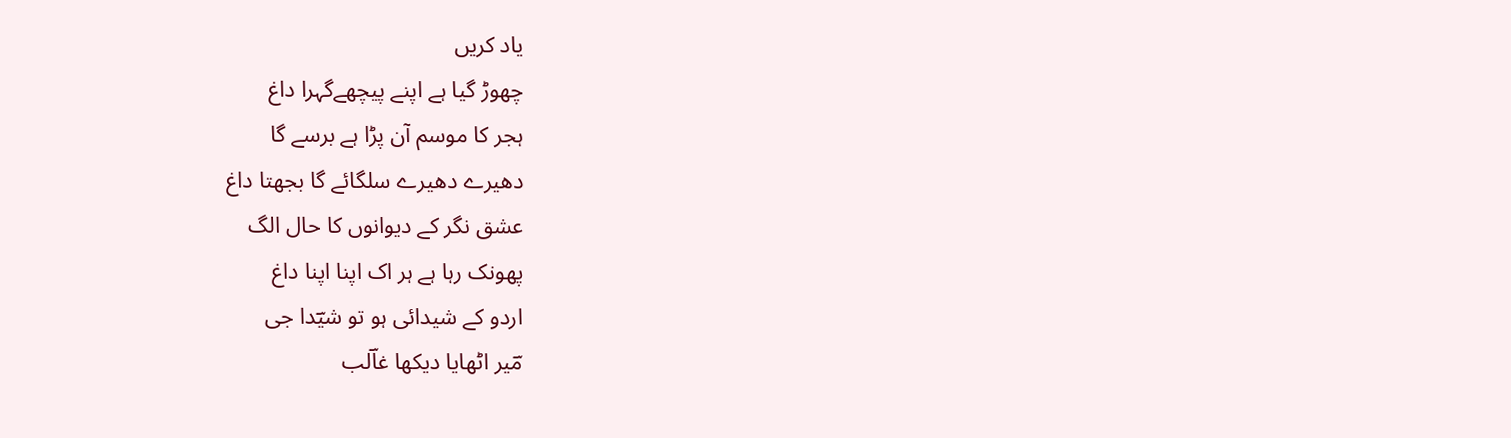یاد کریں
چھوڑ گیا ہے اپنے پیچھےگہرا داغ
ہجر کا موسم آن پڑا ہے برسے گا
دھیرے دھیرے سلگائے گا بجھتا داغ
عشق نگر کے دیوانوں کا حال الگ
پھونک رہا ہے ہر اک اپنا اپنا داغ
اردو کے شیدائی ہو تو شیؔدا جی
مؔیر اٹھایا دیکھا غاؔلب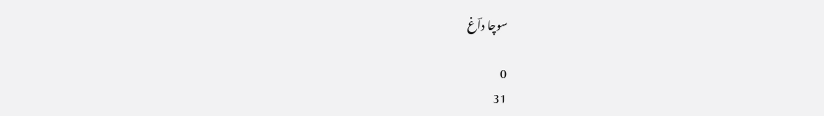سوچا داؔغ

0
31